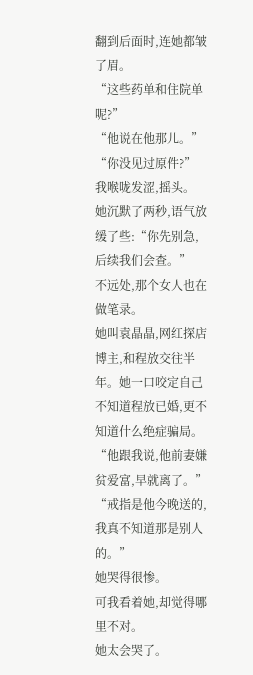翻到后面时,连她都皱了眉。
“这些药单和住院单呢?”
“他说在他那儿。”
“你没见过原件?”
我喉咙发涩,摇头。
她沉默了两秒,语气放缓了些:“你先别急,后续我们会查。”
不远处,那个女人也在做笔录。
她叫袁晶晶,网红探店博主,和程放交往半年。她一口咬定自己不知道程放已婚,更不知道什么绝症骗局。
“他跟我说,他前妻嫌贫爱富,早就离了。”
“戒指是他今晚送的,我真不知道那是别人的。”
她哭得很惨。
可我看着她,却觉得哪里不对。
她太会哭了。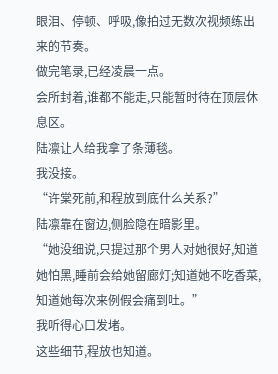眼泪、停顿、呼吸,像拍过无数次视频练出来的节奏。
做完笔录,已经凌晨一点。
会所封着,谁都不能走,只能暂时待在顶层休息区。
陆凛让人给我拿了条薄毯。
我没接。
“许棠死前,和程放到底什么关系?”
陆凛靠在窗边,侧脸隐在暗影里。
“她没细说,只提过那个男人对她很好,知道她怕黑,睡前会给她留廊灯;知道她不吃香菜,知道她每次来例假会痛到吐。”
我听得心口发堵。
这些细节,程放也知道。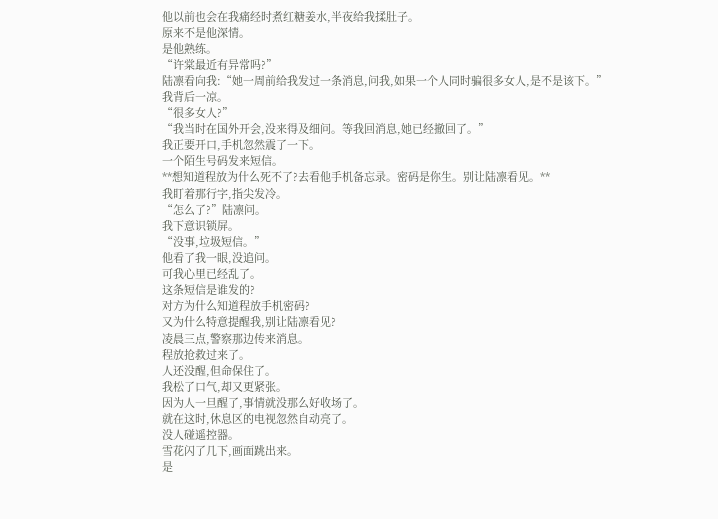他以前也会在我痛经时煮红糖姜水,半夜给我揉肚子。
原来不是他深情。
是他熟练。
“许棠最近有异常吗?”
陆凛看向我:“她一周前给我发过一条消息,问我,如果一个人同时骗很多女人,是不是该下。”
我背后一凉。
“很多女人?”
“我当时在国外开会,没来得及细问。等我回消息,她已经撤回了。”
我正要开口,手机忽然震了一下。
一个陌生号码发来短信。
**想知道程放为什么死不了?去看他手机备忘录。密码是你生。别让陆凛看见。**
我盯着那行字,指尖发冷。
“怎么了?”陆凛问。
我下意识锁屏。
“没事,垃圾短信。”
他看了我一眼,没追问。
可我心里已经乱了。
这条短信是谁发的?
对方为什么知道程放手机密码?
又为什么特意提醒我,别让陆凛看见?
凌晨三点,警察那边传来消息。
程放抢救过来了。
人还没醒,但命保住了。
我松了口气,却又更紧张。
因为人一旦醒了,事情就没那么好收场了。
就在这时,休息区的电视忽然自动亮了。
没人碰遥控器。
雪花闪了几下,画面跳出来。
是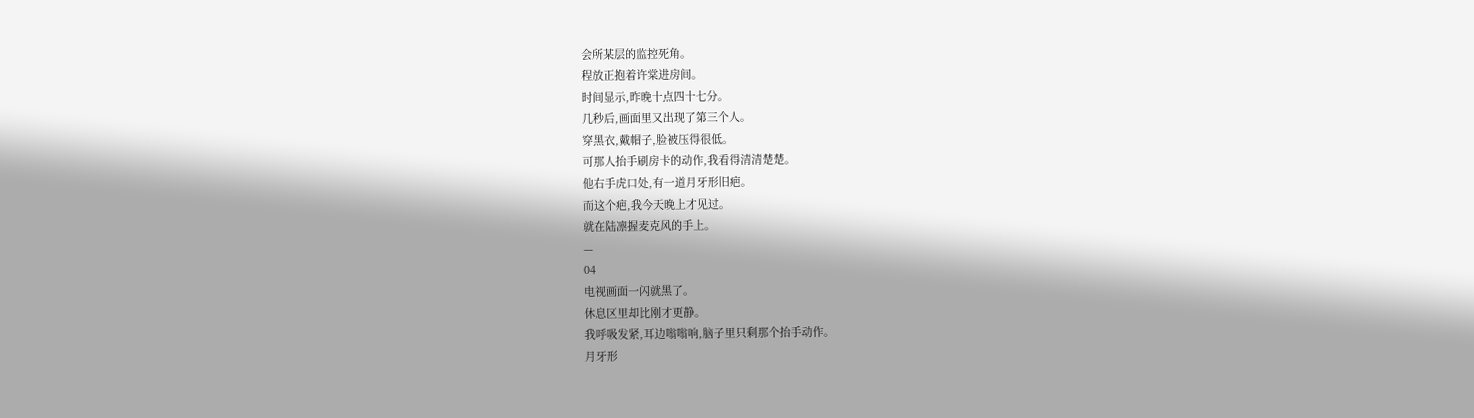会所某层的监控死角。
程放正抱着许棠进房间。
时间显示,昨晚十点四十七分。
几秒后,画面里又出现了第三个人。
穿黑衣,戴帽子,脸被压得很低。
可那人抬手刷房卡的动作,我看得清清楚楚。
他右手虎口处,有一道月牙形旧疤。
而这个疤,我今天晚上才见过。
就在陆凛握麦克风的手上。
—
04
电视画面一闪就黑了。
休息区里却比刚才更静。
我呼吸发紧,耳边嗡嗡响,脑子里只剩那个抬手动作。
月牙形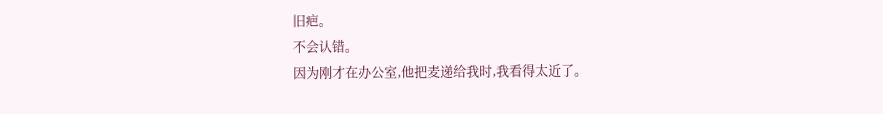旧疤。
不会认错。
因为刚才在办公室,他把麦递给我时,我看得太近了。